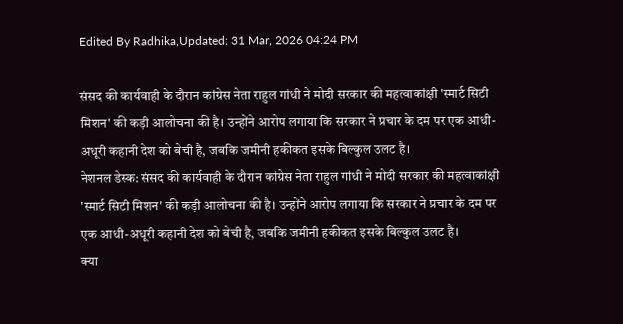Edited By Radhika,Updated: 31 Mar, 2026 04:24 PM

संसद की कार्यवाही के दौरान कांग्रेस नेता राहुल गांधी ने मोदी सरकार की महत्वाकांक्षी 'स्मार्ट सिटी मिशन' की कड़ी आलोचना की है। उन्होंने आरोप लगाया कि सरकार ने प्रचार के दम पर एक आधी-अधूरी कहानी देश को बेची है, जबकि जमीनी हकीकत इसके बिल्कुल उलट है।
नेशनल डेस्क: संसद की कार्यवाही के दौरान कांग्रेस नेता राहुल गांधी ने मोदी सरकार की महत्वाकांक्षी 'स्मार्ट सिटी मिशन' की कड़ी आलोचना की है। उन्होंने आरोप लगाया कि सरकार ने प्रचार के दम पर एक आधी-अधूरी कहानी देश को बेची है, जबकि जमीनी हकीकत इसके बिल्कुल उलट है।
क्या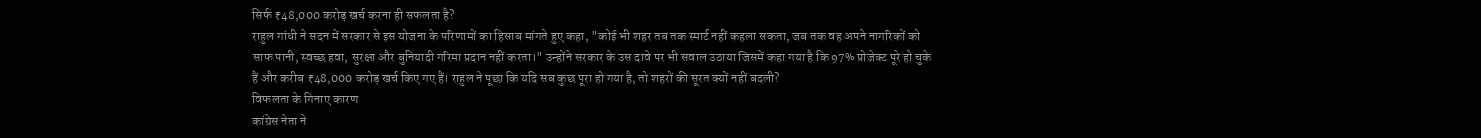सिर्फ ₹48,000 करोड़ खर्च करना ही सफलता है?
राहुल गांधी ने सदन में सरकार से इस योजना के परिणामों का हिसाब मांगते हुए कहा, "कोई भी शहर तब तक स्मार्ट नहीं कहला सकता, जब तक वह अपने नागरिकों को साफ पानी, स्वच्छ हवा, सुरक्षा और बुनियादी गरिमा प्रदान नहीं करता।" उन्होंने सरकार के उस दावे पर भी सवाल उठाया जिसमें कहा गया है कि 97% प्रोजेक्ट पूरे हो चुके हैं और करीब ₹48,000 करोड़ खर्च किए गए हैं। राहुल ने पूछा कि यदि सब कुछ पूरा हो गया है, तो शहरों की सूरत क्यों नहीं बदली?
विफलता के गिनाए कारण
कांग्रेस नेता ने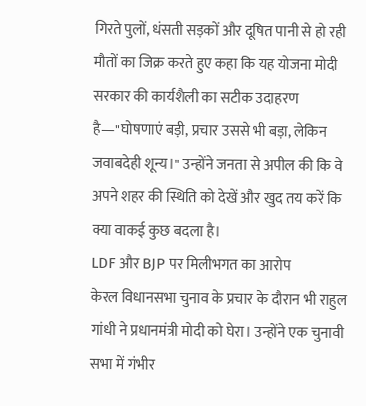गिरते पुलों, धंसती सड़कों और दूषित पानी से हो रही मौतों का जिक्र करते हुए कहा कि यह योजना मोदी सरकार की कार्यशैली का सटीक उदाहरण है—"घोषणाएं बड़ी, प्रचार उससे भी बड़ा, लेकिन जवाबदेही शून्य।" उन्होंने जनता से अपील की कि वे अपने शहर की स्थिति को देखें और खुद तय करें कि क्या वाकई कुछ बदला है।
LDF और BJP पर मिलीभगत का आरोप
केरल विधानसभा चुनाव के प्रचार के दौरान भी राहुल गांधी ने प्रधानमंत्री मोदी को घेरा। उन्होंने एक चुनावी सभा में गंभीर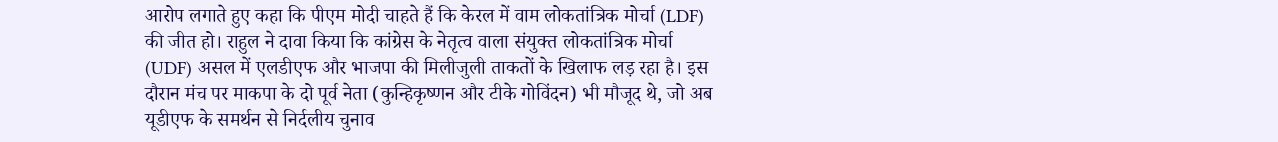आरोप लगाते हुए कहा कि पीएम मोदी चाहते हैं कि केरल में वाम लोकतांत्रिक मोर्चा (LDF) की जीत हो। राहुल ने दावा किया कि कांग्रेस के नेतृत्व वाला संयुक्त लोकतांत्रिक मोर्चा (UDF) असल में एलडीएफ और भाजपा की मिलीजुली ताकतों के खिलाफ लड़ रहा है। इस दौरान मंच पर माकपा के दो पूर्व नेता (कुन्हिकृष्णन और टीके गोविंदन) भी मौजूद थे, जो अब यूडीएफ के समर्थन से निर्दलीय चुनाव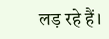लड़ रहे हैं।